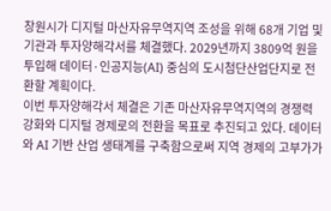창원시가 디지털 마산자유무역지역 조성을 위해 68개 기업 및 기관과 투자양해각서를 체결했다. 2029년까지 3809억 원을 투입해 데이터·인공지능(AI) 중심의 도시첨단산업단지로 전환할 계획이다.
이번 투자양해각서 체결은 기존 마산자유무역지역의 경쟁력 강화와 디지털 경제로의 전환을 목표로 추진되고 있다. 데이터와 AI 기반 산업 생태계를 구축함으로써 지역 경제의 고부가가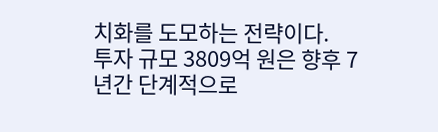치화를 도모하는 전략이다.
투자 규모 3809억 원은 향후 7년간 단계적으로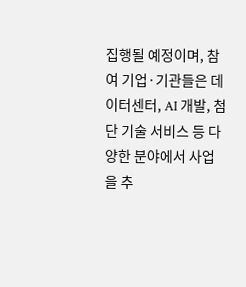집행될 예정이며, 참여 기업·기관들은 데이터센터, AI 개발, 첨단 기술 서비스 등 다양한 분야에서 사업을 추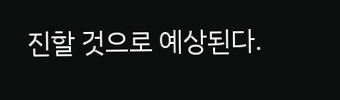진할 것으로 예상된다.